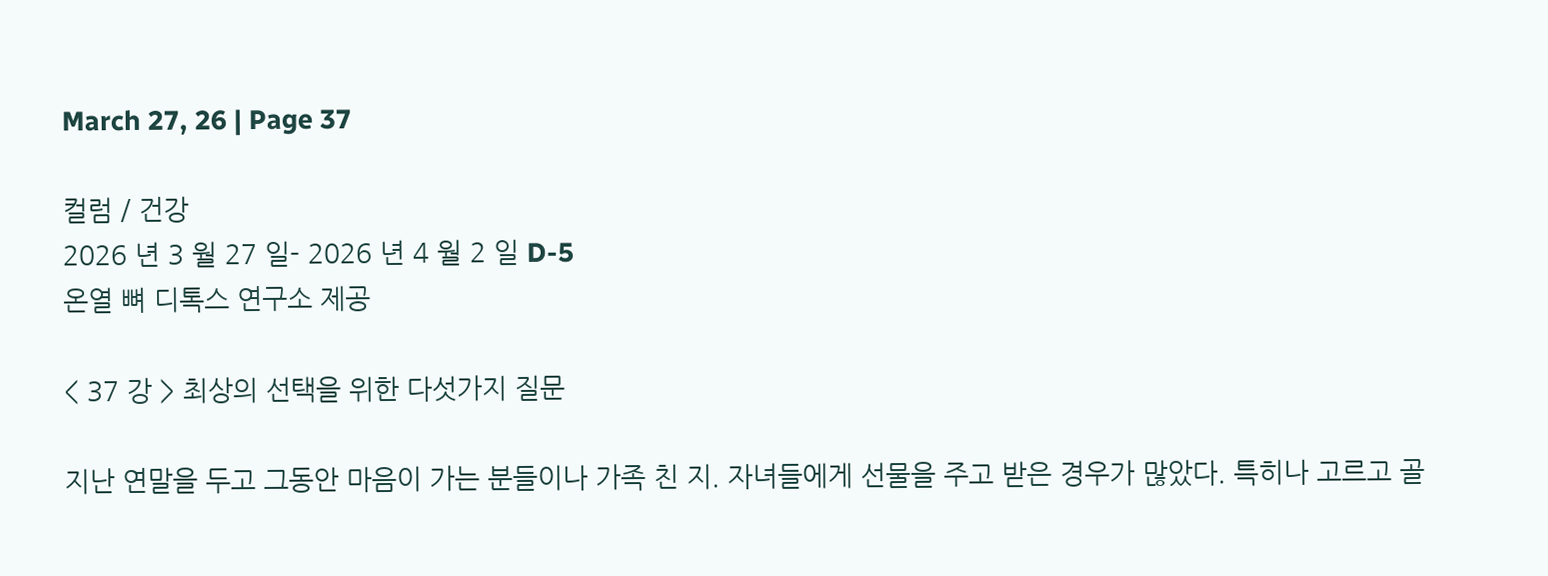March 27, 26 | Page 37

컬럼 / 건강
2026 년 3 월 27 일- 2026 년 4 월 2 일 D-5
온열 뼈 디톡스 연구소 제공

< 37 강 > 최상의 선택을 위한 다섯가지 질문

지난 연말을 두고 그동안 마음이 가는 분들이나 가족 친 지. 자녀들에게 선물을 주고 받은 경우가 많았다. 특히나 고르고 골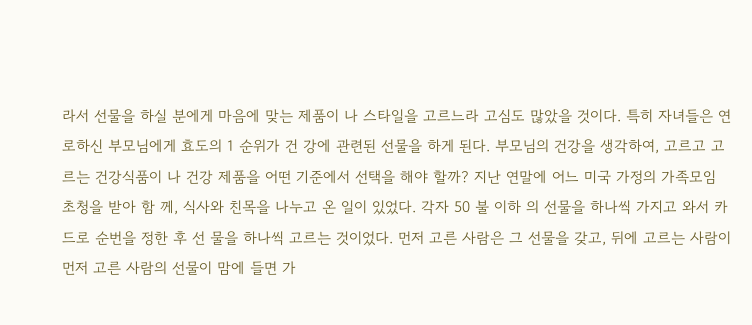라서 선물을 하실 분에게 마음에 맞는 제품이 나 스타일을 고르느라 고심도 많았을 것이다. 특히 자녀들은 연로하신 부모님에게 효도의 1 순위가 건 강에 관련된 선물을 하게 된다. 부모님의 건강을 생각하여, 고르고 고르는 건강식품이 나 건강 제품을 어떤 기준에서 선택을 해야 할까? 지난 연말에 어느 미국 가정의 가족모임 초청을 받아 함 께, 식사와 친목을 나누고 온 일이 있었다. 각자 50 불 이하 의 선물을 하나씩 가지고 와서 카드로 순번을 정한 후 선 물을 하나씩 고르는 것이었다. 먼저 고른 사람은 그 선물을 갖고, 뒤에 고르는 사람이 먼저 고른 사람의 선물이 맘에 들면 가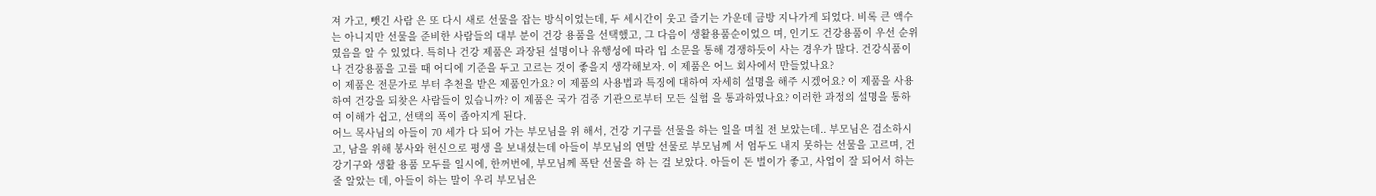져 가고, 뺏긴 사람 은 또 다시 새로 선물을 잡는 방식이었는데, 두 세시간이 웃고 즐기는 가운데 금방 지나가게 되었다. 비록 큰 액수는 아니지만 선물을 준비한 사람들의 대부 분이 건강 용품을 선택했고, 그 다음이 생활용품순이었으 며, 인기도 건강용품이 우선 순위 였음을 알 수 있었다. 특히나 건강 제품은 과장된 설명이나 유행성에 따라 입 소문을 통해 경쟁하듯이 사는 경우가 많다. 건강식품이나 건강용품을 고를 때 어디에 기준을 두고 고르는 것이 좋을지 생각해보자. 이 제품은 어느 회사에서 만들었나요?
이 제품은 전문가로 부터 추천을 받은 제품인가요? 이 제품의 사용법과 특징에 대하여 자세히 설명을 해주 시겠어요? 이 제품을 사용하여 건강을 되찾은 사람들이 있습니까? 이 제품은 국가 검증 기관으로부터 모든 실험 을 통과하였나요? 이러한 과정의 설명을 통하여 이해가 쉽고, 선택의 폭이 좁아지게 된다.
어느 목사님의 아들이 70 세가 다 되어 가는 부모님을 위 해서, 건강 기구를 선물을 하는 일을 며칠 전 보았는데.. 부모님은 검소하시고, 남을 위해 봉사와 헌신으로 평생 을 보내셨는데 아들이 부모님의 연말 선물로 부모님께 서 엄두도 내지 못하는 선물을 고르며, 건강기구와 생활 용품 모두를 일시에, 한꺼번에, 부모님께 폭탄 선물을 하 는 걸 보았다. 아들이 돈 벌이가 좋고, 사업이 잘 되어서 하는 줄 알았는 데, 아들이 하는 말이 우리 부모님은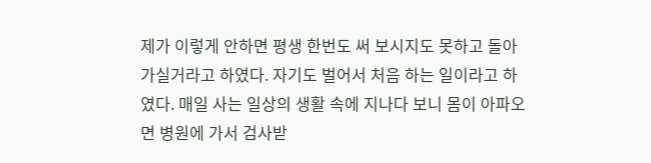제가 이렇게 안하면 평생 한번도 써 보시지도 못하고 돌아가실거라고 하였다. 자기도 벌어서 처음 하는 일이라고 하였다. 매일 사는 일상의 생활 속에 지나다 보니 몸이 아파오면 병원에 가서 검사받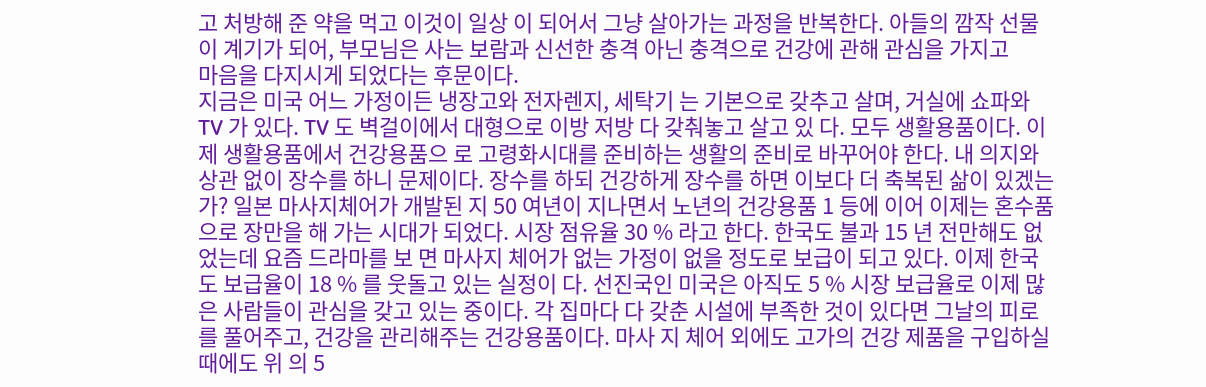고 처방해 준 약을 먹고 이것이 일상 이 되어서 그냥 살아가는 과정을 반복한다. 아들의 깜작 선물이 계기가 되어, 부모님은 사는 보람과 신선한 충격 아닌 충격으로 건강에 관해 관심을 가지고
마음을 다지시게 되었다는 후문이다.
지금은 미국 어느 가정이든 냉장고와 전자렌지, 세탁기 는 기본으로 갖추고 살며, 거실에 쇼파와 TV 가 있다. TV 도 벽걸이에서 대형으로 이방 저방 다 갖춰놓고 살고 있 다. 모두 생활용품이다. 이제 생활용품에서 건강용품으 로 고령화시대를 준비하는 생활의 준비로 바꾸어야 한다. 내 의지와 상관 없이 장수를 하니 문제이다. 장수를 하되 건강하게 장수를 하면 이보다 더 축복된 삶이 있겠는가? 일본 마사지체어가 개발된 지 50 여년이 지나면서 노년의 건강용품 1 등에 이어 이제는 혼수품으로 장만을 해 가는 시대가 되었다. 시장 점유율 30 % 라고 한다. 한국도 불과 15 년 전만해도 없었는데 요즘 드라마를 보 면 마사지 체어가 없는 가정이 없을 정도로 보급이 되고 있다. 이제 한국도 보급율이 18 % 를 웃돌고 있는 실정이 다. 선진국인 미국은 아직도 5 % 시장 보급율로 이제 많은 사람들이 관심을 갖고 있는 중이다. 각 집마다 다 갖춘 시설에 부족한 것이 있다면 그날의 피로를 풀어주고, 건강을 관리해주는 건강용품이다. 마사 지 체어 외에도 고가의 건강 제품을 구입하실 때에도 위 의 5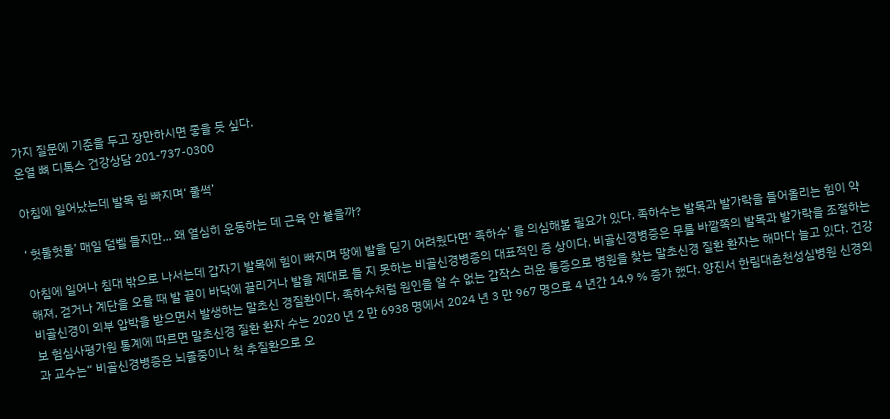가지 질문에 기준을 두고 장만하시면 좋을 듯 싶다.
온열 뼈 디톡스 건강상담 201-737-0300

아침에 일어났는데 발목 힘 빠지며‘ 풀썩’

‘ 헛둘헛둘’ 매일 덤벨 들지만... 왜 열심히 운동하는 데 근육 안 붙을까?

아침에 일어나 침대 밖으로 나서는데 갑자기 발목에 힘이 빠지며 땅에 발을 딛기 어려웠다면‘ 족하수’ 를 의심해볼 필요가 있다. 족하수는 발목과 발가락을 들어올리는 힘이 약해져, 걷거나 계단을 오를 때 발 끝이 바닥에 끌리거나 발을 제대로 들 지 못하는 비골신경병증의 대표적인 증 상이다. 비골신경병증은 무릎 바깥쪽의 발목과 발가락을 조절하는 비골신경이 외부 압박을 받으면서 발생하는 말초신 경질환이다. 족하수처럼 원인을 알 수 없는 갑작스 러운 통증으로 병원을 찾는 말초신경 질환 환자는 해마다 늘고 있다. 건강보 험심사평가원 통계에 따르면 말초신경 질환 환자 수는 2020 년 2 만 6938 명에서 2024 년 3 만 967 명으로 4 년간 14.9 % 증가 했다. 양진서 한림대춘천성심병원 신경외과 교수는“ 비골신경병증은 뇌졸중이나 척 추질환으로 오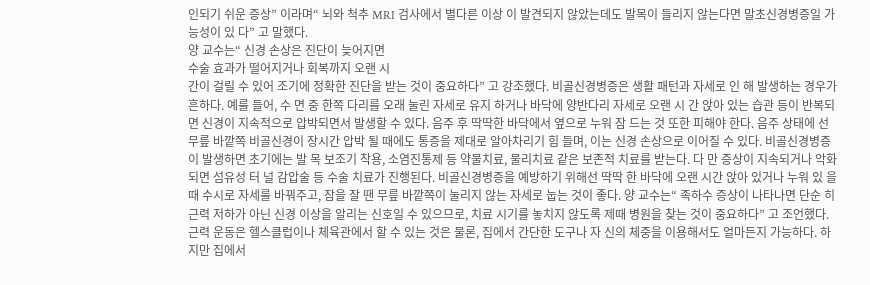인되기 쉬운 증상” 이라며“ 뇌와 척추 MRI 검사에서 별다른 이상 이 발견되지 않았는데도 발목이 들리지 않는다면 말초신경병증일 가능성이 있 다” 고 말했다.
양 교수는“ 신경 손상은 진단이 늦어지면
수술 효과가 떨어지거나 회복까지 오랜 시
간이 걸릴 수 있어 조기에 정확한 진단을 받는 것이 중요하다” 고 강조했다. 비골신경병증은 생활 패턴과 자세로 인 해 발생하는 경우가 흔하다. 예를 들어, 수 면 중 한쪽 다리를 오래 눌린 자세로 유지 하거나 바닥에 양반다리 자세로 오랜 시 간 앉아 있는 습관 등이 반복되면 신경이 지속적으로 압박되면서 발생할 수 있다. 음주 후 딱딱한 바닥에서 옆으로 누워 잠 드는 것 또한 피해야 한다. 음주 상태에 선 무릎 바깥쪽 비골신경이 장시간 압박 될 때에도 통증을 제대로 알아차리기 힘 들며, 이는 신경 손상으로 이어질 수 있다. 비골신경병증이 발생하면 초기에는 발 목 보조기 착용, 소염진통제 등 약물치료, 물리치료 같은 보존적 치료를 받는다. 다 만 증상이 지속되거나 악화되면 섬유성 터 널 감압술 등 수술 치료가 진행된다. 비골신경병증을 예방하기 위해선 딱딱 한 바닥에 오랜 시간 앉아 있거나 누워 있 을 때 수시로 자세를 바꿔주고, 잠을 잘 땐 무릎 바깥쪽이 눌리지 않는 자세로 눕는 것이 좋다. 양 교수는“ 족하수 증상이 나타나면 단순 히 근력 저하가 아닌 신경 이상을 알리는 신호일 수 있으므로, 치료 시기를 놓치지 않도록 제때 병원을 찾는 것이 중요하다” 고 조언했다.
근력 운동은 헬스클럽이나 체육관에서 할 수 있는 것은 물론, 집에서 간단한 도구나 자 신의 체중을 이용해서도 얼마든지 가능하다. 하지만 집에서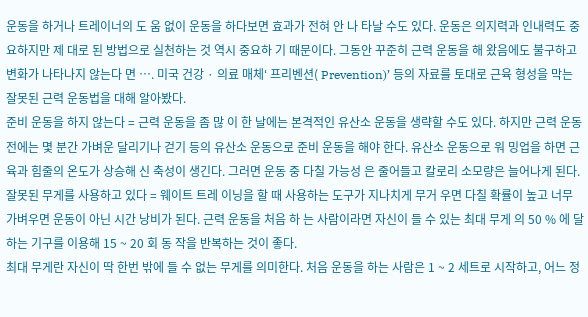운동을 하거나 트레이너의 도 움 없이 운동을 하다보면 효과가 전혀 안 나 타날 수도 있다. 운동은 의지력과 인내력도 중요하지만 제 대로 된 방법으로 실천하는 것 역시 중요하 기 때문이다. 그동안 꾸준히 근력 운동을 해 왔음에도 불구하고 변화가 나타나지 않는다 면 …. 미국 건강 · 의료 매체‘ 프리벤션( Prevention)’ 등의 자료를 토대로 근육 형성을 막는 잘못된 근력 운동법을 대해 알아봤다.
준비 운동을 하지 않는다 = 근력 운동을 좀 많 이 한 날에는 본격적인 유산소 운동을 생략할 수도 있다. 하지만 근력 운동 전에는 몇 분간 가벼운 달리기나 걷기 등의 유산소 운동으로 준비 운동을 해야 한다. 유산소 운동으로 워 밍업을 하면 근육과 힘줄의 온도가 상승해 신 축성이 생긴다. 그러면 운동 중 다칠 가능성 은 줄어들고 칼로리 소모량은 늘어나게 된다.
잘못된 무게를 사용하고 있다 = 웨이트 트레 이닝을 할 때 사용하는 도구가 지나치게 무거 우면 다칠 확률이 높고 너무 가벼우면 운동이 아닌 시간 낭비가 된다. 근력 운동을 처음 하 는 사람이라면 자신이 들 수 있는 최대 무게 의 50 % 에 달하는 기구를 이용해 15 ~ 20 회 동 작을 반복하는 것이 좋다.
최대 무게란 자신이 딱 한번 밖에 들 수 없는 무게를 의미한다. 처음 운동을 하는 사람은 1 ~ 2 세트로 시작하고, 어느 정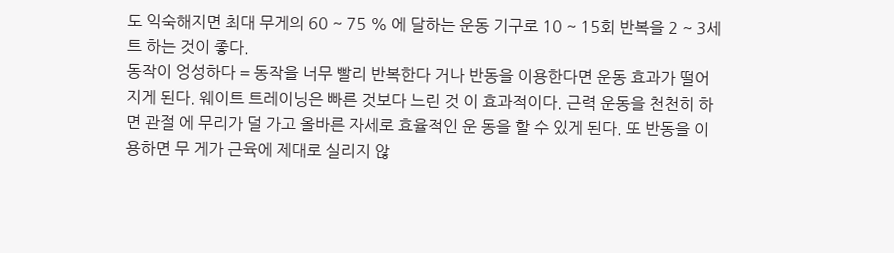도 익숙해지면 최대 무게의 60 ~ 75 % 에 달하는 운동 기구로 10 ~ 15회 반복을 2 ~ 3세트 하는 것이 좋다.
동작이 엉성하다 = 동작을 너무 빨리 반복한다 거나 반동을 이용한다면 운동 효과가 떨어지게 된다. 웨이트 트레이닝은 빠른 것보다 느린 것 이 효과적이다. 근력 운동을 천천히 하면 관절 에 무리가 덜 가고 올바른 자세로 효율적인 운 동을 할 수 있게 된다. 또 반동을 이용하면 무 게가 근육에 제대로 실리지 않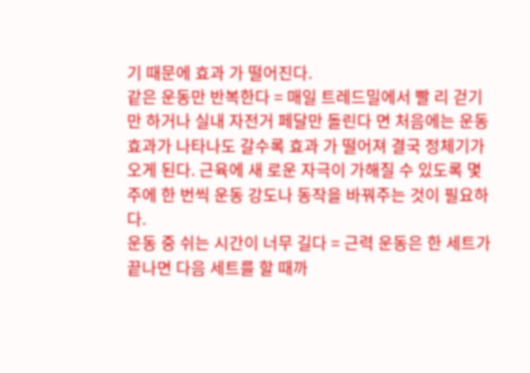기 때문에 효과 가 떨어진다.
같은 운동만 반복한다 = 매일 트레드밀에서 빨 리 걷기만 하거나 실내 자전거 페달만 돌린다 면 처음에는 운동 효과가 나타나도 갈수록 효과 가 떨어져 결국 정체기가 오게 된다. 근육에 새 로운 자극이 가해질 수 있도록 몇 주에 한 번씩 운동 강도나 동작을 바꿔주는 것이 필요하다.
운동 중 쉬는 시간이 너무 길다 = 근력 운동은 한 세트가 끝나면 다음 세트를 할 때까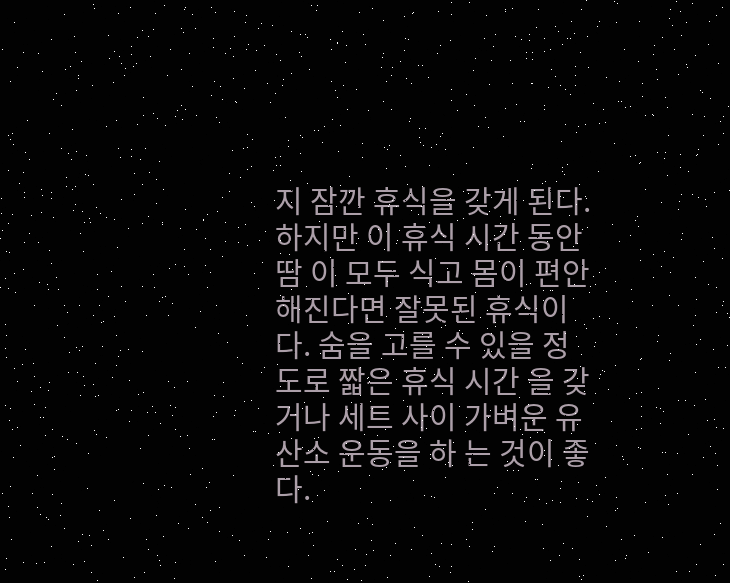지 잠깐 휴식을 갖게 된다. 하지만 이 휴식 시간 동안 땀 이 모두 식고 몸이 편안해진다면 잘못된 휴식이 다. 숨을 고를 수 있을 정도로 짧은 휴식 시간 을 갖거나 세트 사이 가벼운 유산소 운동을 하 는 것이 좋다.